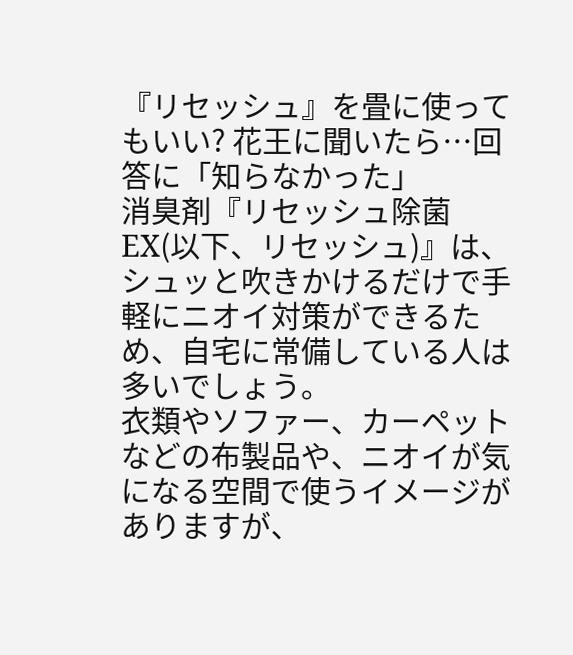『リセッシュ』を畳に使ってもいい? 花王に聞いたら…回答に「知らなかった」
消臭剤『リセッシュ除菌EX(以下、リセッシュ)』は、シュッと吹きかけるだけで手軽にニオイ対策ができるため、自宅に常備している人は多いでしょう。
衣類やソファー、カーペットなどの布製品や、ニオイが気になる空間で使うイメージがありますが、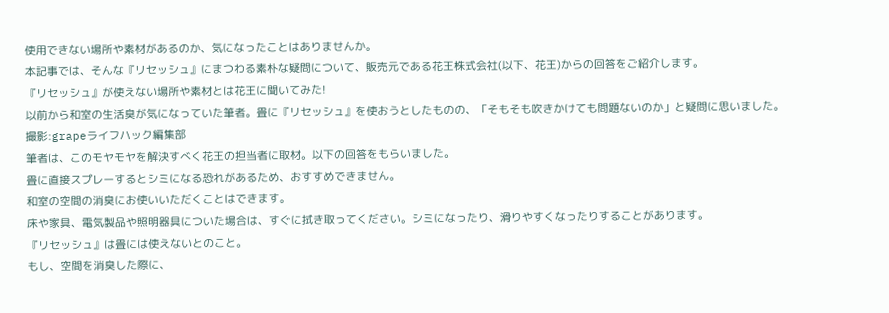使用できない場所や素材があるのか、気になったことはありませんか。
本記事では、そんな『リセッシュ』にまつわる素朴な疑問について、販売元である花王株式会社(以下、花王)からの回答をご紹介します。
『リセッシュ』が使えない場所や素材とは花王に聞いてみた!
以前から和室の生活臭が気になっていた筆者。畳に『リセッシュ』を使おうとしたものの、「そもそも吹きかけても問題ないのか」と疑問に思いました。
撮影:grapeライフハック編集部
筆者は、このモヤモヤを解決すべく花王の担当者に取材。以下の回答をもらいました。
畳に直接スプレーするとシミになる恐れがあるため、おすすめできません。
和室の空間の消臭にお使いいただくことはできます。
床や家具、電気製品や照明器具についた場合は、すぐに拭き取ってください。シミになったり、滑りやすくなったりすることがあります。
『リセッシュ』は畳には使えないとのこと。
もし、空間を消臭した際に、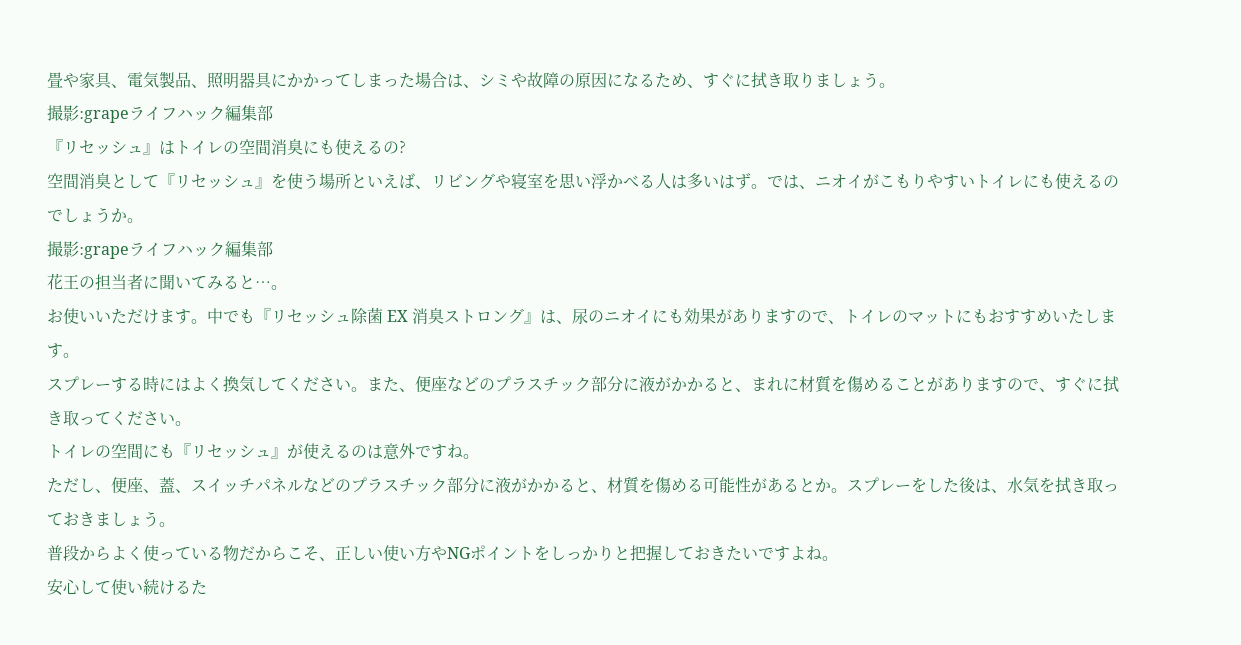畳や家具、電気製品、照明器具にかかってしまった場合は、シミや故障の原因になるため、すぐに拭き取りましょう。
撮影:grapeライフハック編集部
『リセッシュ』はトイレの空間消臭にも使えるの?
空間消臭として『リセッシュ』を使う場所といえば、リビングや寝室を思い浮かべる人は多いはず。では、ニオイがこもりやすいトイレにも使えるのでしょうか。
撮影:grapeライフハック編集部
花王の担当者に聞いてみると…。
お使いいただけます。中でも『リセッシュ除菌 EX 消臭ストロング』は、尿のニオイにも効果がありますので、トイレのマットにもおすすめいたします。
スプレーする時にはよく換気してください。また、便座などのプラスチック部分に液がかかると、まれに材質を傷めることがありますので、すぐに拭き取ってください。
トイレの空間にも『リセッシュ』が使えるのは意外ですね。
ただし、便座、蓋、スイッチパネルなどのプラスチック部分に液がかかると、材質を傷める可能性があるとか。スプレーをした後は、水気を拭き取っておきましょう。
普段からよく使っている物だからこそ、正しい使い方やNGポイントをしっかりと把握しておきたいですよね。
安心して使い続けるた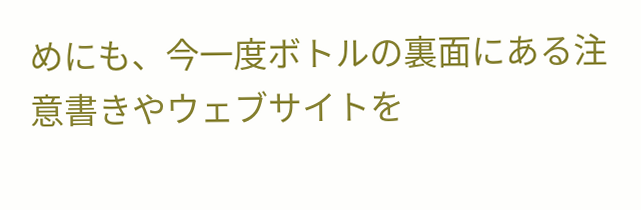めにも、今一度ボトルの裏面にある注意書きやウェブサイトを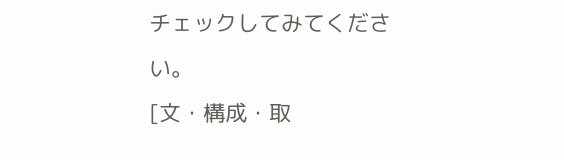チェックしてみてください。
[文・構成・取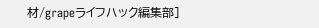材/grapeライフハック編集部]